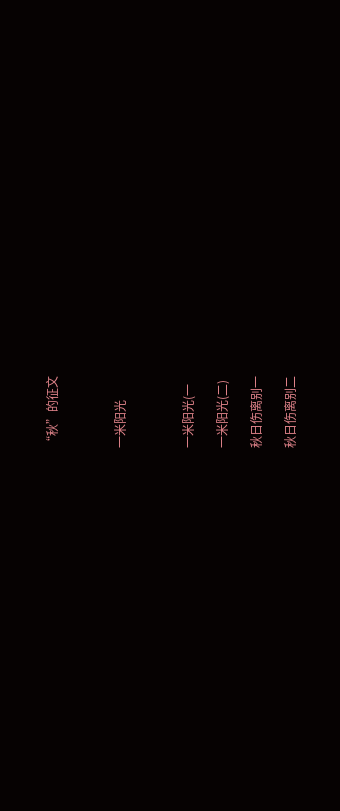“秋”的征文



一米阳光



一米阳光(一

一米阳光(二)

秋日伤离别一

秋日伤离别二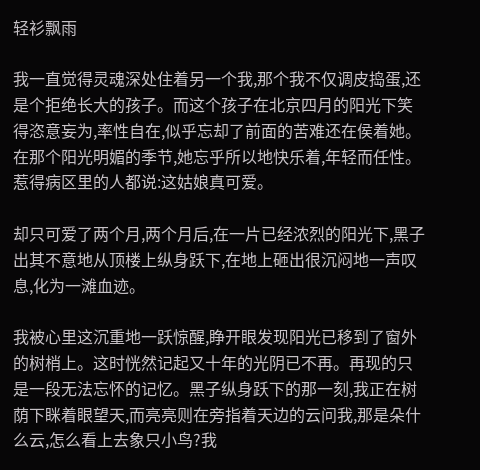轻衫飘雨

我一直觉得灵魂深处住着另一个我,那个我不仅调皮捣蛋,还是个拒绝长大的孩子。而这个孩子在北京四月的阳光下笑得恣意妄为,率性自在,似乎忘却了前面的苦难还在侯着她。在那个阳光明媚的季节,她忘乎所以地快乐着,年轻而任性。惹得病区里的人都说:这姑娘真可爱。

却只可爱了两个月,两个月后,在一片已经浓烈的阳光下,黑子出其不意地从顶楼上纵身跃下,在地上砸出很沉闷地一声叹息,化为一滩血迹。

我被心里这沉重地一跃惊醒,睁开眼发现阳光已移到了窗外的树梢上。这时恍然记起又十年的光阴已不再。再现的只是一段无法忘怀的记忆。黑子纵身跃下的那一刻,我正在树荫下眯着眼望天,而亮亮则在旁指着天边的云问我,那是朵什么云,怎么看上去象只小鸟?我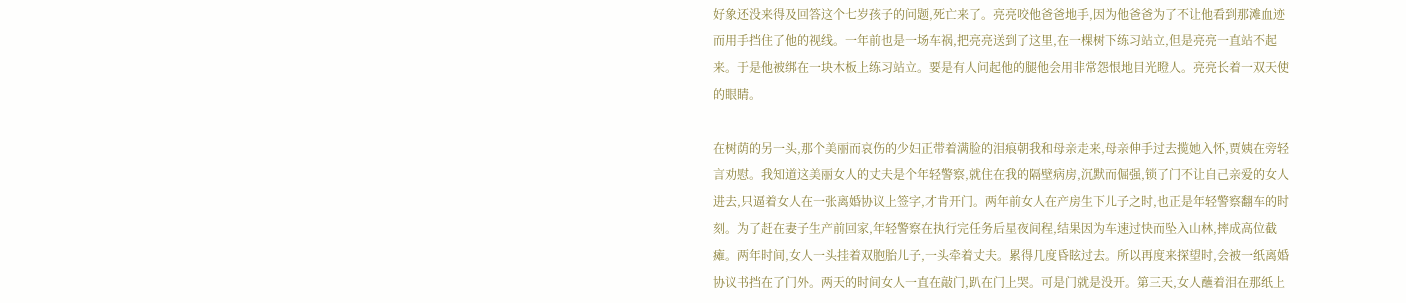好象还没来得及回答这个七岁孩子的问题,死亡来了。亮亮咬他爸爸地手,因为他爸爸为了不让他看到那滩血迹而用手挡住了他的视线。一年前也是一场车祸,把亮亮送到了这里,在一棵树下练习站立,但是亮亮一直站不起来。于是他被绑在一块木板上练习站立。要是有人问起他的腿他会用非常怨恨地目光瞪人。亮亮长着一双天使的眼睛。

在树荫的另一头,那个美丽而哀伤的少妇正带着满脸的泪痕朝我和母亲走来,母亲伸手过去揽她入怀,贾姨在旁轻言劝慰。我知道这美丽女人的丈夫是个年轻警察,就住在我的隔壁病房,沉默而倔强,锁了门不让自己亲爱的女人进去,只逼着女人在一张离婚协议上签字,才肯开门。两年前女人在产房生下儿子之时,也正是年轻警察翻车的时刻。为了赶在妻子生产前回家,年轻警察在执行完任务后星夜间程,结果因为车速过快而坠入山林,摔成高位截瘫。两年时间,女人一头挂着双胞胎儿子,一头牵着丈夫。累得几度昏眩过去。所以再度来探望时,会被一纸离婚协议书挡在了门外。两天的时间女人一直在敲门,趴在门上哭。可是门就是没开。第三天,女人蘸着泪在那纸上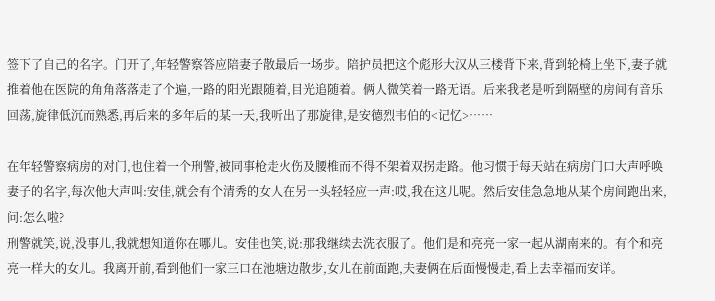签下了自己的名字。门开了,年轻警察答应陪妻子散最后一场步。陪护员把这个彪形大汉从三楼背下来,背到轮椅上坐下,妻子就推着他在医院的角角落落走了个遍,一路的阳光跟随着,目光追随着。俩人微笑着一路无语。后来我老是听到隔壁的房间有音乐回荡,旋律低沉而熟悉,再后来的多年后的某一天,我听出了那旋律,是安德烈韦伯的<记忆>……

在年轻警察病房的对门,也住着一个刑警,被同事枪走火伤及腰椎而不得不架着双拐走路。他习惯于每天站在病房门口大声呼唤妻子的名字,每次他大声叫:安佳,就会有个清秀的女人在另一头轻轻应一声:哎,我在这儿呢。然后安佳急急地从某个房间跑出来,问:怎么啦?
刑警就笑,说,没事儿,我就想知道你在哪儿。安佳也笑,说:那我继续去洗衣服了。他们是和亮亮一家一起从湖南来的。有个和亮亮一样大的女儿。我离开前,看到他们一家三口在池塘边散步,女儿在前面跑,夫妻俩在后面慢慢走,看上去幸福而安详。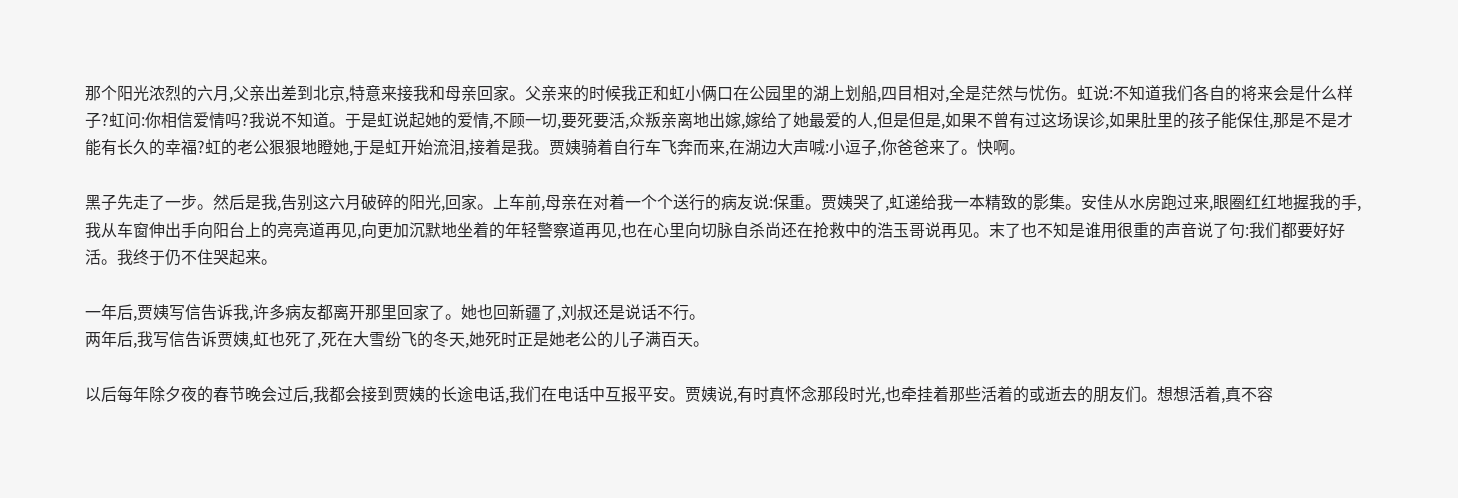那个阳光浓烈的六月,父亲出差到北京,特意来接我和母亲回家。父亲来的时候我正和虹小俩口在公园里的湖上划船,四目相对,全是茫然与忧伤。虹说:不知道我们各自的将来会是什么样子?虹问:你相信爱情吗?我说不知道。于是虹说起她的爱情,不顾一切,要死要活,众叛亲离地出嫁,嫁给了她最爱的人,但是但是,如果不曾有过这场误诊,如果肚里的孩子能保住,那是不是才能有长久的幸福?虹的老公狠狠地瞪她,于是虹开始流泪,接着是我。贾姨骑着自行车飞奔而来,在湖边大声喊:小逗子,你爸爸来了。快啊。

黑子先走了一步。然后是我,告别这六月破碎的阳光,回家。上车前,母亲在对着一个个送行的病友说:保重。贾姨哭了,虹递给我一本精致的影集。安佳从水房跑过来,眼圈红红地握我的手,我从车窗伸出手向阳台上的亮亮道再见,向更加沉默地坐着的年轻警察道再见,也在心里向切脉自杀尚还在抢救中的浩玉哥说再见。末了也不知是谁用很重的声音说了句:我们都要好好活。我终于仍不住哭起来。

一年后,贾姨写信告诉我,许多病友都离开那里回家了。她也回新疆了,刘叔还是说话不行。
两年后,我写信告诉贾姨,虹也死了,死在大雪纷飞的冬天,她死时正是她老公的儿子满百天。

以后每年除夕夜的春节晚会过后,我都会接到贾姨的长途电话,我们在电话中互报平安。贾姨说,有时真怀念那段时光,也牵挂着那些活着的或逝去的朋友们。想想活着,真不容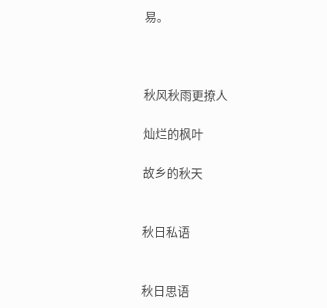易。



秋风秋雨更撩人

灿烂的枫叶

故乡的秋天


秋日私语


秋日思语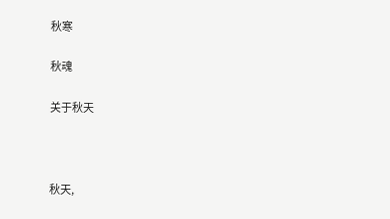秋寒

秋魂

关于秋天



秋天,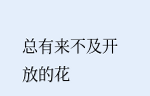总有来不及开放的花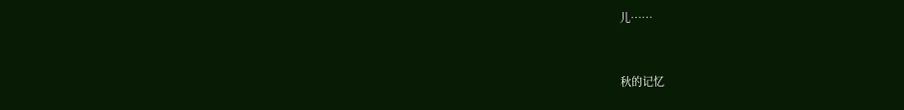儿……


秋的记忆